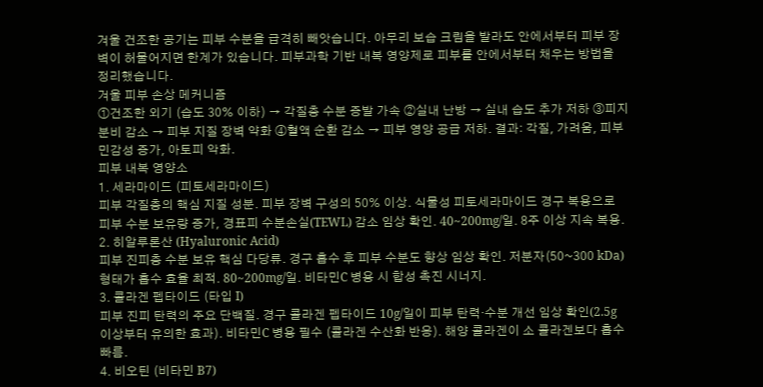겨울 건조한 공기는 피부 수분을 급격히 빼앗습니다. 아무리 보습 크림을 발라도 안에서부터 피부 장벽이 허물어지면 한계가 있습니다. 피부과학 기반 내복 영양제로 피부를 안에서부터 채우는 방법을 정리했습니다.
겨울 피부 손상 메커니즘
①건조한 외기 (습도 30% 이하) → 각질층 수분 증발 가속 ②실내 난방 → 실내 습도 추가 저하 ③피지 분비 감소 → 피부 지질 장벽 약화 ④혈액 순환 감소 → 피부 영양 공급 저하. 결과: 각질, 가려움, 피부 민감성 증가, 아토피 악화.
피부 내복 영양소
1. 세라마이드 (피토세라마이드)
피부 각질층의 핵심 지질 성분. 피부 장벽 구성의 50% 이상. 식물성 피토세라마이드 경구 복용으로 피부 수분 보유량 증가, 경표피 수분손실(TEWL) 감소 임상 확인. 40~200mg/일. 8주 이상 지속 복용.
2. 히알루론산 (Hyaluronic Acid)
피부 진피층 수분 보유 핵심 다당류. 경구 흡수 후 피부 수분도 향상 임상 확인. 저분자(50~300 kDa) 형태가 흡수 효율 최적. 80~200mg/일. 비타민C 병용 시 합성 촉진 시너지.
3. 콜라겐 펩타이드 (타입 I)
피부 진피 탄력의 주요 단백질. 경구 콜라겐 펩타이드 10g/일이 피부 탄력·수분 개선 임상 확인(2.5g 이상부터 유의한 효과). 비타민C 병용 필수 (콜라겐 수산화 반응). 해양 콜라겐이 소 콜라겐보다 흡수 빠름.
4. 비오틴 (비타민 B7)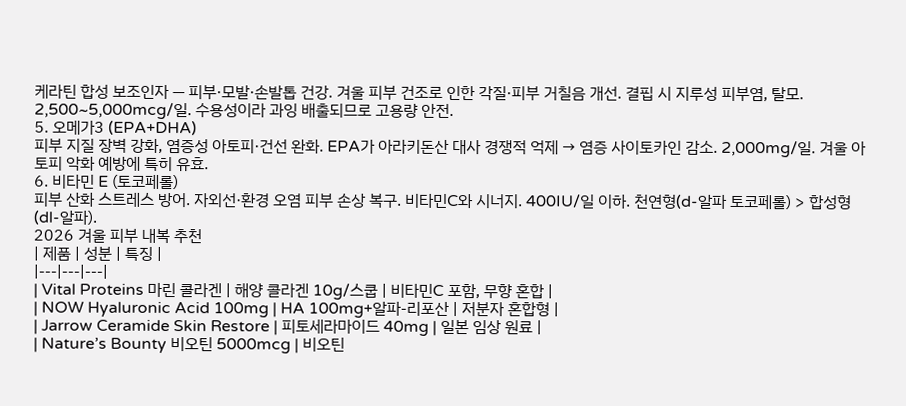케라틴 합성 보조인자 — 피부·모발·손발톱 건강. 겨울 피부 건조로 인한 각질·피부 거칠음 개선. 결핍 시 지루성 피부염, 탈모. 2,500~5,000mcg/일. 수용성이라 과잉 배출되므로 고용량 안전.
5. 오메가3 (EPA+DHA)
피부 지질 장벽 강화, 염증성 아토피·건선 완화. EPA가 아라키돈산 대사 경쟁적 억제 → 염증 사이토카인 감소. 2,000mg/일. 겨울 아토피 악화 예방에 특히 유효.
6. 비타민 E (토코페롤)
피부 산화 스트레스 방어. 자외선·환경 오염 피부 손상 복구. 비타민C와 시너지. 400IU/일 이하. 천연형(d-알파 토코페롤) > 합성형(dl-알파).
2026 겨울 피부 내복 추천
| 제품 | 성분 | 특징 |
|---|---|---|
| Vital Proteins 마린 콜라겐 | 해양 콜라겐 10g/스쿱 | 비타민C 포함, 무향 혼합 |
| NOW Hyaluronic Acid 100mg | HA 100mg+알파-리포산 | 저분자 혼합형 |
| Jarrow Ceramide Skin Restore | 피토세라마이드 40mg | 일본 임상 원료 |
| Nature’s Bounty 비오틴 5000mcg | 비오틴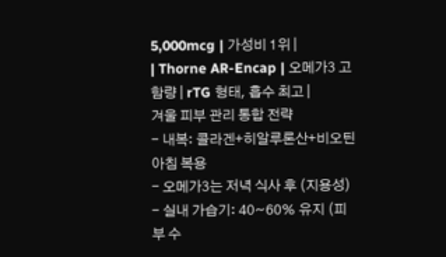5,000mcg | 가성비 1위 |
| Thorne AR-Encap | 오메가3 고함량 | rTG 형태, 흡수 최고 |
겨울 피부 관리 통합 전략
- 내복: 콜라겐+히알루론산+비오틴 아침 복용
- 오메가3는 저녁 식사 후 (지용성)
- 실내 가습기: 40~60% 유지 (피부 수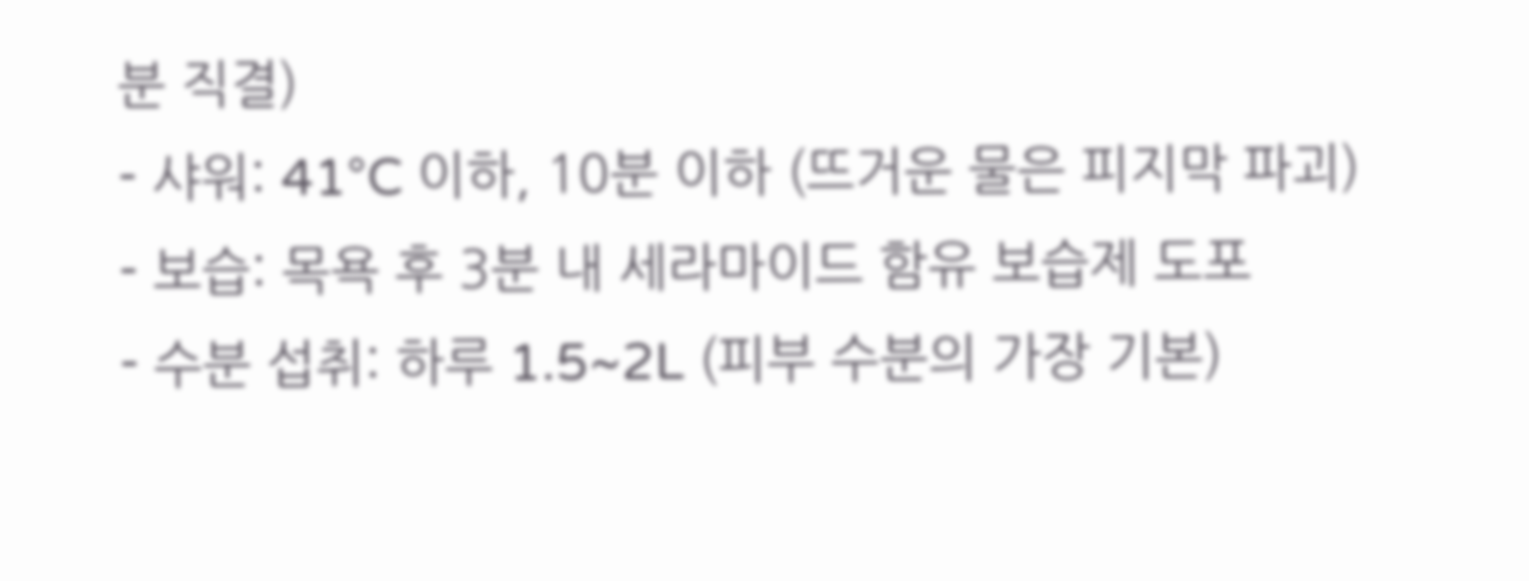분 직결)
- 샤워: 41°C 이하, 10분 이하 (뜨거운 물은 피지막 파괴)
- 보습: 목욕 후 3분 내 세라마이드 함유 보습제 도포
- 수분 섭취: 하루 1.5~2L (피부 수분의 가장 기본)